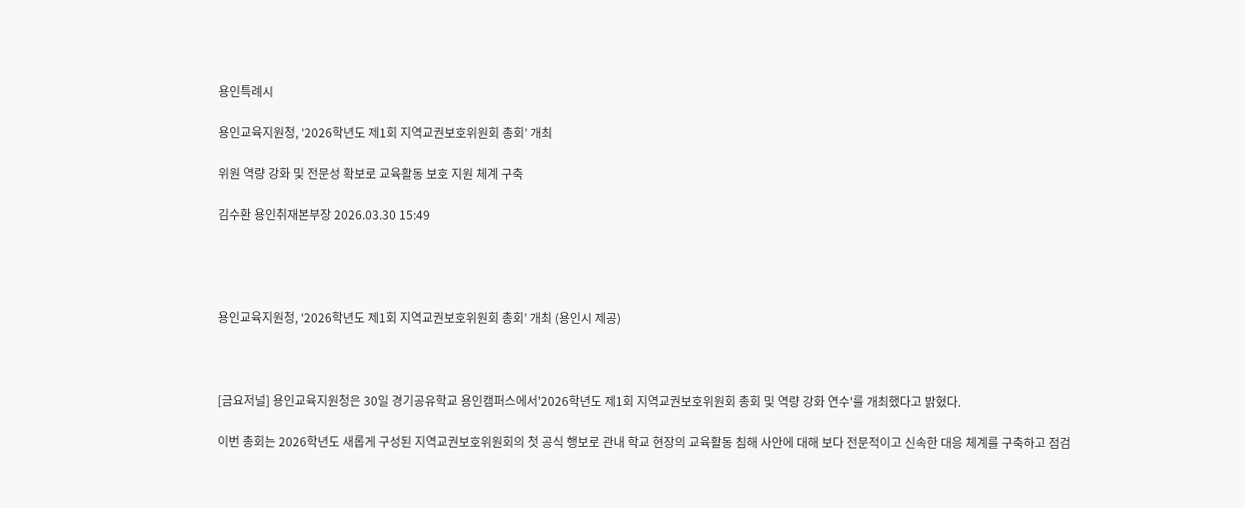용인특례시

용인교육지원청, ‘2026학년도 제1회 지역교권보호위원회 총회’ 개최

위원 역량 강화 및 전문성 확보로 교육활동 보호 지원 체계 구축

김수환 용인취재본부장 2026.03.30 15:49




용인교육지원청, ‘2026학년도 제1회 지역교권보호위원회 총회’ 개최 (용인시 제공)



[금요저널] 용인교육지원청은 30일 경기공유학교 용인캠퍼스에서'2026학년도 제1회 지역교권보호위원회 총회 및 역량 강화 연수'를 개최했다고 밝혔다.

이번 총회는 2026학년도 새롭게 구성된 지역교권보호위원회의 첫 공식 행보로 관내 학교 현장의 교육활동 침해 사안에 대해 보다 전문적이고 신속한 대응 체계를 구축하고 점검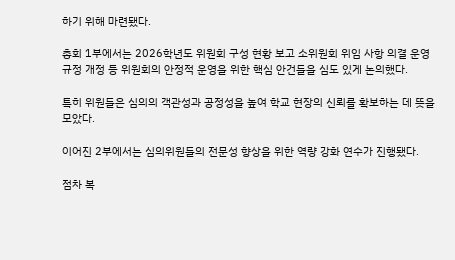하기 위해 마련됐다.

총회 1부에서는 2026학년도 위원회 구성 현황 보고 소위원회 위임 사항 의결 운영 규정 개정 등 위원회의 안정적 운영을 위한 핵심 안건들을 심도 있게 논의했다.

특히 위원들은 심의의 객관성과 공정성을 높여 학교 현장의 신뢰를 확보하는 데 뜻을 모았다.

이어진 2부에서는 심의위원들의 전문성 향상을 위한 역량 강화 연수가 진행됐다.

점차 복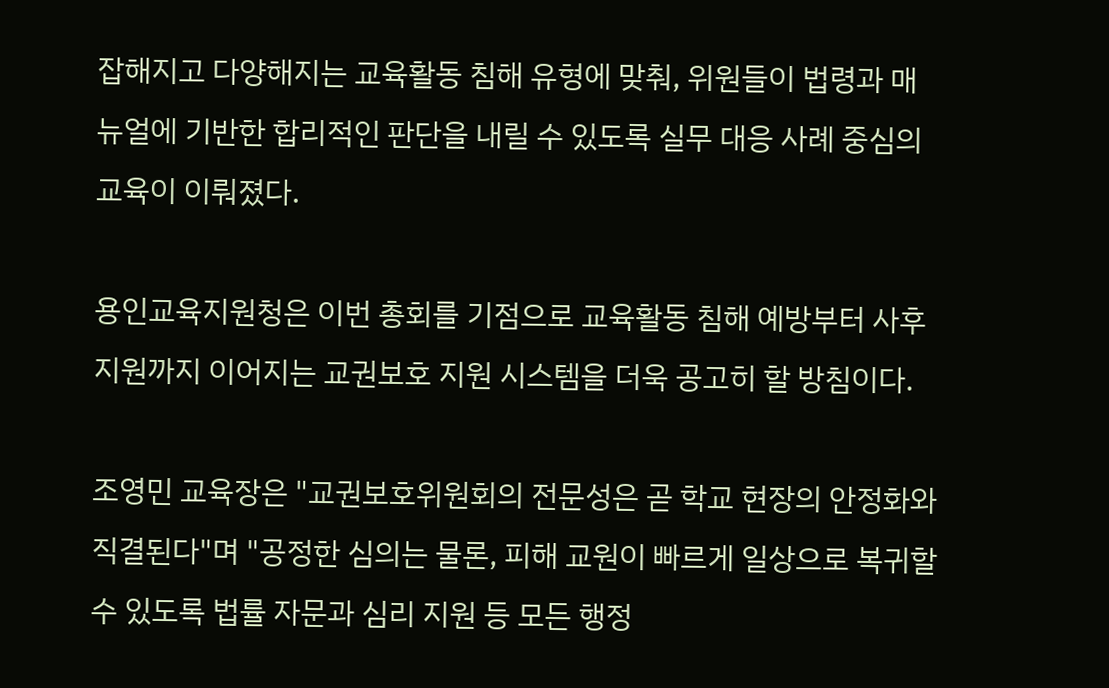잡해지고 다양해지는 교육활동 침해 유형에 맞춰, 위원들이 법령과 매뉴얼에 기반한 합리적인 판단을 내릴 수 있도록 실무 대응 사례 중심의 교육이 이뤄졌다.

용인교육지원청은 이번 총회를 기점으로 교육활동 침해 예방부터 사후 지원까지 이어지는 교권보호 지원 시스템을 더욱 공고히 할 방침이다.

조영민 교육장은 "교권보호위원회의 전문성은 곧 학교 현장의 안정화와 직결된다"며 "공정한 심의는 물론, 피해 교원이 빠르게 일상으로 복귀할 수 있도록 법률 자문과 심리 지원 등 모든 행정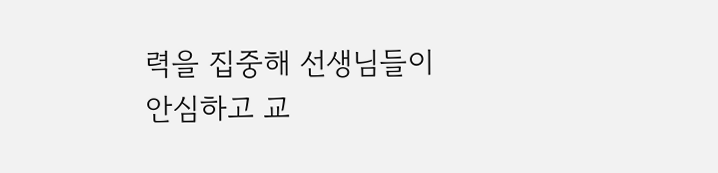력을 집중해 선생님들이 안심하고 교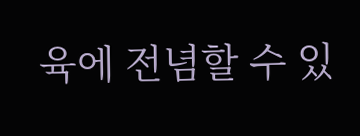육에 전념할 수 있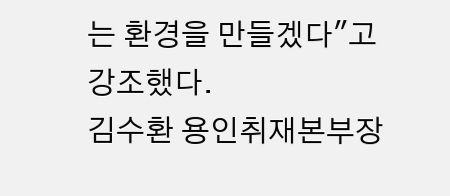는 환경을 만들겠다"고 강조했다.
김수환 용인취재본부장